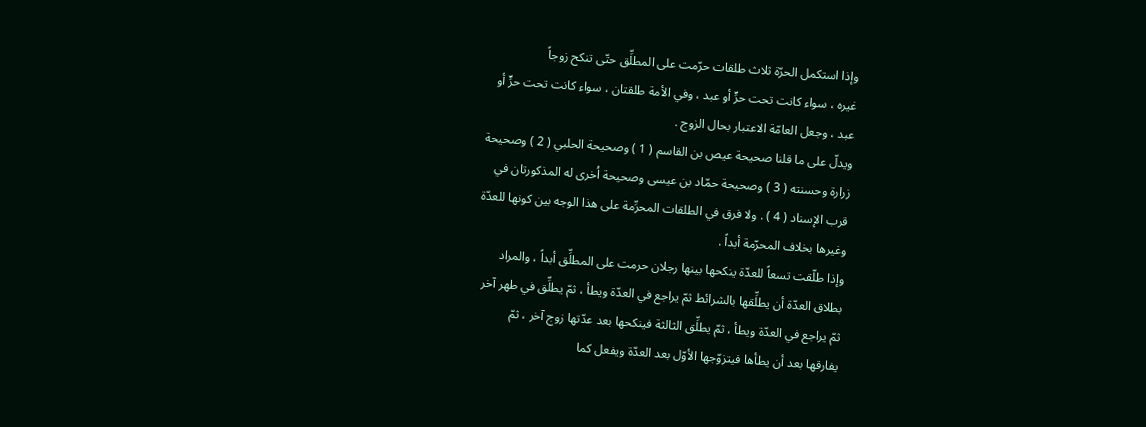وإذا استكمل الحرّة ثلاث طلقات حرّمت على المطلِّق حتّى تنكح زوجاً
غيره ، سواء كانت تحت حرٍّ أو عبد ، وفي الأمة طلقتان ، سواء كانت تحت حرٍّ أو
عبد ، وجعل العامّة الاعتبار بحال الزوج .
ويدلّ على ما قلنا صحيحة عيص بن القاسم ( 1 ) وصحيحة الحلبي ( 2 ) وصحيحة
زرارة وحسنته ( 3 ) وصحيحة حمّاد بن عيسى وصحيحة اُخرى له المذكورتان في
قرب الإسناد ( 4 ) . ولا فرق في الطلقات المحرِّمة على هذا الوجه بين كونها للعدّة
وغيرها بخلاف المحرّمة أبداً .
وإذا طلّقت تسعاً للعدّة ينكحها بينها رجلان حرمت على المطلِّق أبداً ، والمراد
بطلاق العدّة أن يطلِّقها بالشرائط ثمّ يراجع في العدّة ويطأ ، ثمّ يطلِّق في طهر آخر
ثمّ يراجع في العدّة ويطأ ، ثمّ يطلِّق الثالثة فينكحها بعد عدّتها زوج آخر ، ثمّ
يفارقها بعد أن يطأها فيتزوّجها الأوّل بعد العدّة ويفعل كما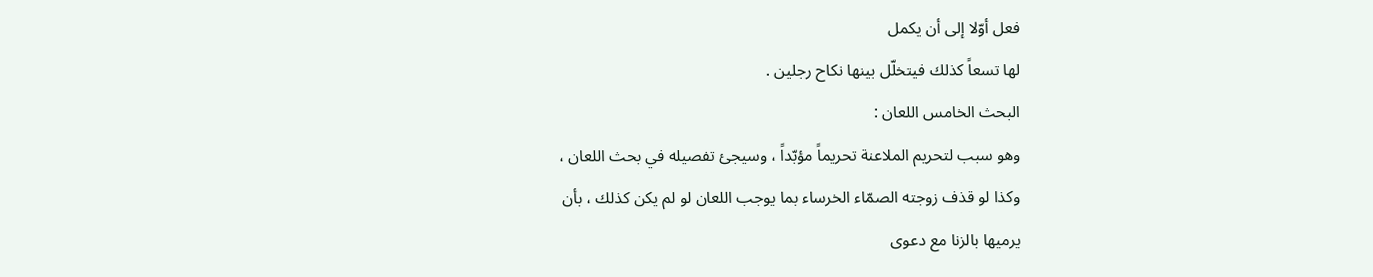فعل أوّلا إلى أن يكمل
لها تسعاً كذلك فيتخلّل بينها نكاح رجلين .
البحث الخامس اللعان :
وهو سبب لتحريم الملاعنة تحريماً مؤبّداً ، وسيجئ تفصيله في بحث اللعان ،
وكذا لو قذف زوجته الصمّاء الخرساء بما يوجب اللعان لو لم يكن كذلك ، بأن
يرميها بالزنا مع دعوى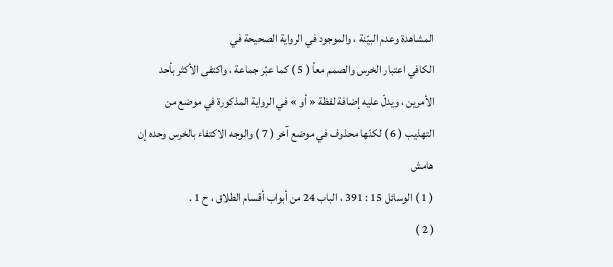المشاهدة وعدم البيّنة ، والموجود في الرواية الصحيحة في
الكافي اعتبار الخرس والصمم معاً ( 5 ) كما عبّر جماعة ، واكتفى الأكثر بأحد
الأمرين ، ويدلّ عليه إضافة لفظة « أو » في الرواية المذكورة في موضع من
التهذيب ( 6 ) لكنّها محذوف في موضع آخر ( 7 ) والوجه الاكتفاء بالخرس وحده إن
هامش
( 1 ) الوسائل 15 : 391 ، الباب 24 من أبواب أقسام الطلاق ، ح 1 .
( 2 )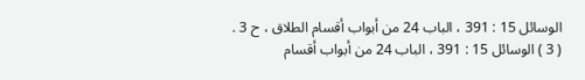الوسائل 15 : 391 ، الباب 24 من أبواب أقسام الطلاق ، ح 3 .
( 3 ) الوسائل 15 : 391 ، الباب 24 من أبواب أقسام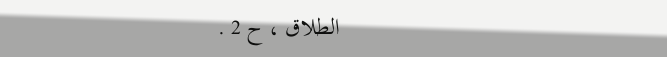الطلاق ، ح 2 .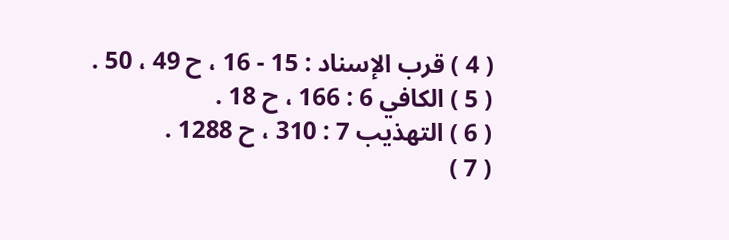( 4 ) قرب الإسناد : 15 - 16 ، ح 49 ، 50 .
( 5 ) الكافي 6 : 166 ، ح 18 .
( 6 ) التهذيب 7 : 310 ، ح 1288 .
( 7 )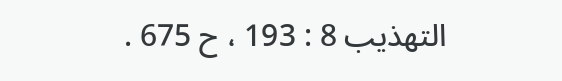التهذيب 8 : 193 ، ح 675 .